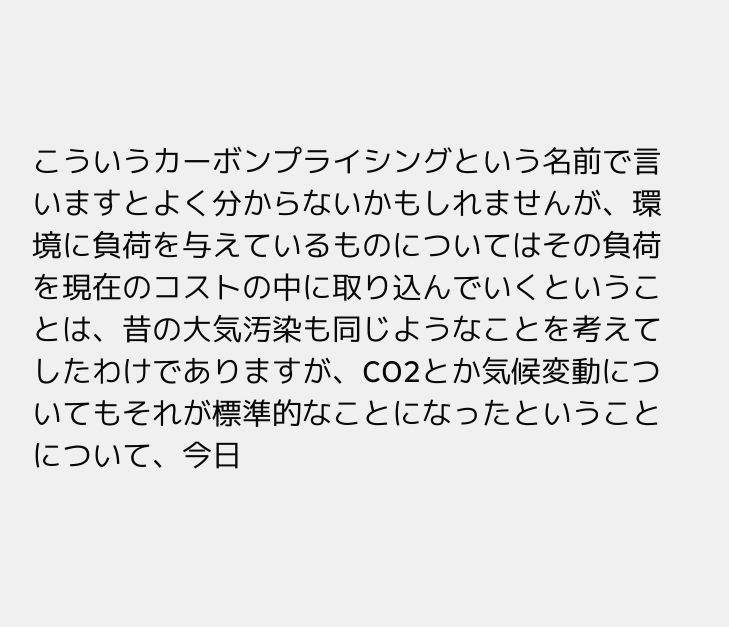こういうカーボンプライシングという名前で言いますとよく分からないかもしれませんが、環境に負荷を与えているものについてはその負荷を現在のコストの中に取り込んでいくということは、昔の大気汚染も同じようなことを考えてしたわけでありますが、CO2とか気候変動についてもそれが標準的なことになったということについて、今日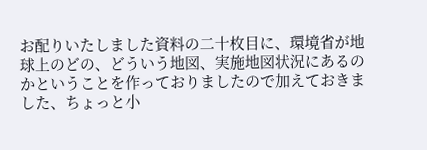お配りいたしました資料の二十枚目に、環境省が地球上のどの、どういう地図、実施地図状況にあるのかということを作っておりましたので加えておきました、ちょっと小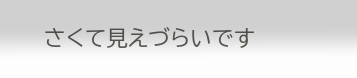さくて見えづらいです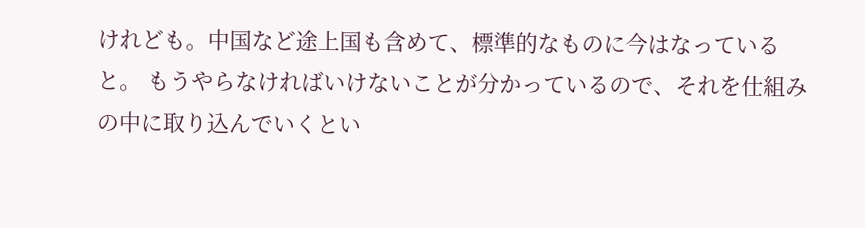けれども。中国など途上国も含めて、標準的なものに今はなっていると。 もうやらなければいけないことが分かっているので、それを仕組みの中に取り込んでいくとい